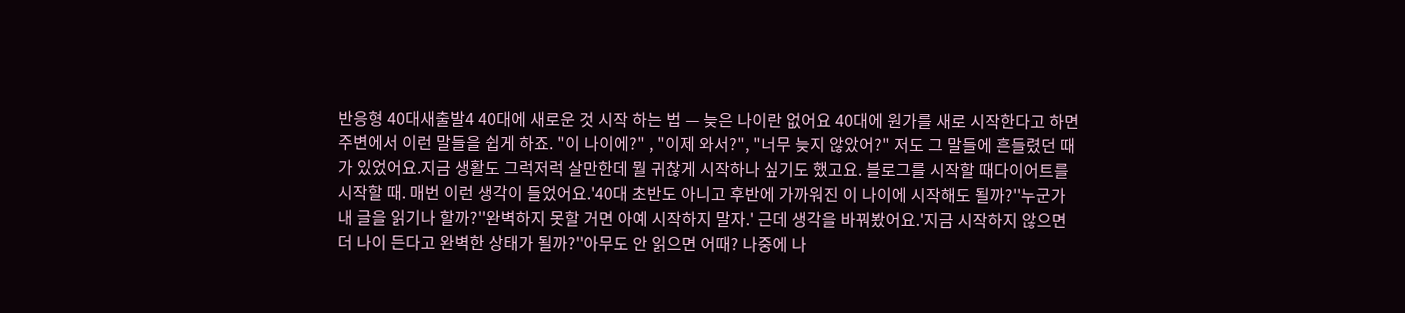반응형 40대새출발4 40대에 새로운 것 시작 하는 법 — 늦은 나이란 없어요 40대에 원가를 새로 시작한다고 하면 주변에서 이런 말들을 쉽게 하죠. "이 나이에?" , "이제 와서?", "너무 늦지 않았어?" 저도 그 말들에 흔들렸던 때가 있었어요.지금 생활도 그럭저럭 살만한데 뭘 귀찮게 시작하나 싶기도 했고요. 블로그를 시작할 때다이어트를 시작할 때. 매번 이런 생각이 들었어요.'40대 초반도 아니고 후반에 가까워진 이 나이에 시작해도 될까?''누군가 내 글을 읽기나 할까?''완벽하지 못할 거면 아예 시작하지 말자.' 근데 생각을 바꿔봤어요.'지금 시작하지 않으면 더 나이 든다고 완벽한 상태가 될까?''아무도 안 읽으면 어때? 나중에 나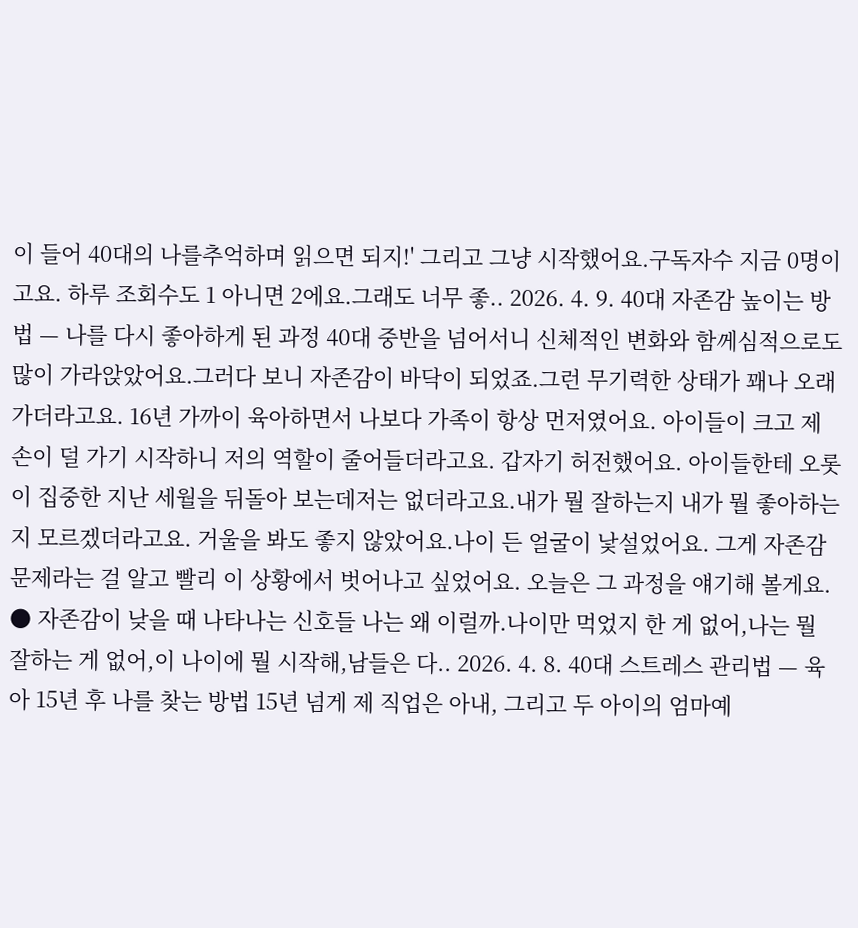이 들어 40대의 나를추억하며 읽으면 되지!' 그리고 그냥 시작했어요.구독자수 지금 0명이고요. 하루 조회수도 1 아니면 2에요.그래도 너무 좋.. 2026. 4. 9. 40대 자존감 높이는 방법 — 나를 다시 좋아하게 된 과정 40대 중반을 넘어서니 신체적인 변화와 함께심적으로도 많이 가라앉았어요.그러다 보니 자존감이 바닥이 되었죠.그런 무기력한 상태가 꽤나 오래가더라고요. 16년 가까이 육아하면서 나보다 가족이 항상 먼저였어요. 아이들이 크고 제 손이 덜 가기 시작하니 저의 역할이 줄어들더라고요. 갑자기 허전했어요. 아이들한테 오롯이 집중한 지난 세월을 뒤돌아 보는데저는 없더라고요.내가 뭘 잘하는지 내가 뭘 좋아하는지 모르겠더라고요. 거울을 봐도 좋지 않았어요.나이 든 얼굴이 낯설었어요. 그게 자존감 문제라는 걸 알고 빨리 이 상황에서 벗어나고 싶었어요. 오늘은 그 과정을 얘기해 볼게요. ● 자존감이 낮을 때 나타나는 신호들 나는 왜 이럴까.나이만 먹었지 한 게 없어,나는 뭘 잘하는 게 없어,이 나이에 뭘 시작해,남들은 다.. 2026. 4. 8. 40대 스트레스 관리법 — 육아 15년 후 나를 찾는 방법 15년 넘게 제 직업은 아내, 그리고 두 아이의 엄마예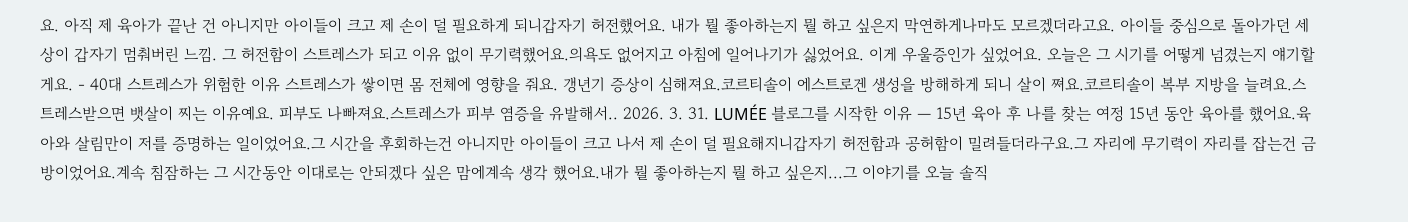요. 아직 제 육아가 끝난 건 아니지만 아이들이 크고 제 손이 덜 필요하게 되니갑자기 허전했어요. 내가 뭘 좋아하는지 뭘 하고 싶은지 막연하게나마도 모르겠더라고요. 아이들 중심으로 돌아가던 세상이 갑자기 멈춰버린 느낌. 그 허전함이 스트레스가 되고 이유 없이 무기력했어요.의욕도 없어지고 아침에 일어나기가 싫었어요. 이게 우울증인가 싶었어요. 오늘은 그 시기를 어떻게 넘겼는지 얘기할게요. - 40대 스트레스가 위험한 이유 스트레스가 쌓이면 몸 전체에 영향을 줘요. 갱년기 증상이 심해져요.코르티솔이 에스트로겐 생성을 방해하게 되니 살이 쪄요.코르티솔이 복부 지방을 늘려요.스트레스받으면 뱃살이 찌는 이유예요. 피부도 나빠져요.스트레스가 피부 염증을 유발해서.. 2026. 3. 31. LUMÉE 블로그를 시작한 이유 — 15년 육아 후 나를 찾는 여정 15년 동안 육아를 했어요.육아와 살림만이 저를 증명하는 일이었어요.그 시간을 후회하는건 아니지만 아이들이 크고 나서 제 손이 덜 필요해지니갑자기 허전함과 공허함이 밀려들더라구요.그 자리에 무기력이 자리를 잡는건 금방이었어요.계속 침잠하는 그 시간동안 이대로는 안되겠다 싶은 맘에계속 생각 했어요.내가 뭘 좋아하는지 뭘 하고 싶은지...그 이야기를 오늘 솔직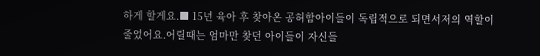하게 할게요.■ 15년 육아 후 찾아온 공허함아이들이 독립적으로 되면서저의 역할이 줄었어요.어릴때는 엄마만 찾던 아이들이 자신들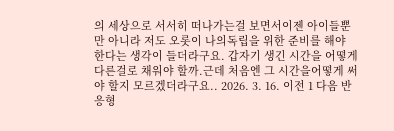의 세상으로 서서히 떠나가는걸 보면서이젠 아이들뿐만 아니라 저도 오롯이 나의독립을 위한 준비를 해야 한다는 생각이 들더라구요. 갑자기 생긴 시간을 어떻게 다른걸로 채워야 할까.근데 처음엔 그 시간을어떻게 써야 할지 모르겠더라구요.. 2026. 3. 16. 이전 1 다음 반응형